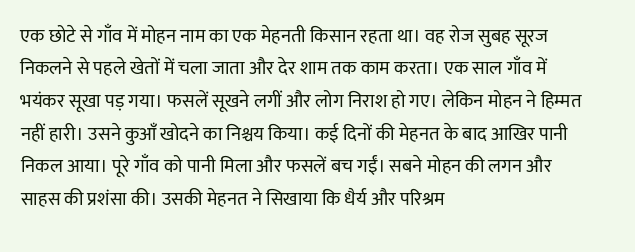एक छोटे से गाँव में मोहन नाम का एक मेहनती किसान रहता था। वह रोज सुबह सूरज निकलने से पहले खेतों में चला जाता और देर शाम तक काम करता। एक साल गाँव में भयंकर सूखा पड़ गया। फसलें सूखने लगीं और लोग निराश हो गए। लेकिन मोहन ने हिम्मत नहीं हारी। उसने कुआँ खोदने का निश्चय किया। कई दिनों की मेहनत के बाद आखिर पानी निकल आया। पूरे गाँव को पानी मिला और फसलें बच गईं। सबने मोहन की लगन और साहस की प्रशंसा की। उसकी मेहनत ने सिखाया कि धैर्य और परिश्रम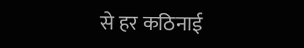से हर कठिनाई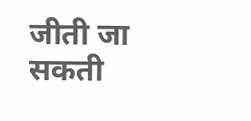जीती जा सकती